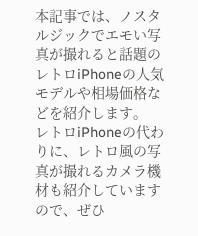本記事では、ノスタルジックでエモい写真が撮れると話題のレトロiPhoneの人気モデルや相場価格などを紹介します。
レトロiPhoneの代わりに、レトロ風の写真が撮れるカメラ機材も紹介していますので、ぜひ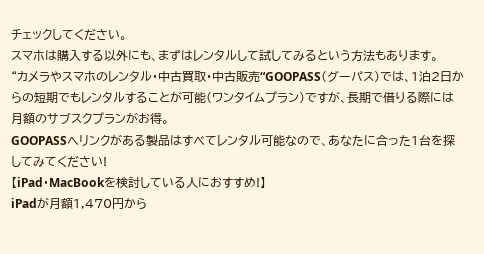チェックしてください。
スマホは購入する以外にも、まずはレンタルして試してみるという方法もあります。
“カメラやスマホのレンタル・中古買取・中古販売“GOOPASS(グーパス)では、1泊2日からの短期でもレンタルすることが可能(ワンタイムプラン)ですが、長期で借りる際には月額のサブスクプランがお得。
GOOPASSへリンクがある製品はすべてレンタル可能なので、あなたに合った1台を探してみてください!
【iPad・MacBookを検討している人におすすめ!】
iPadが月額1,470円から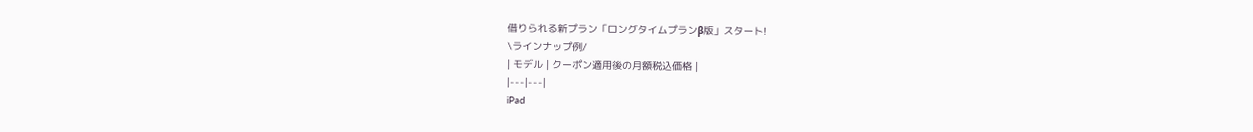借りられる新プラン「ロングタイムプランβ版」スタート!
\ラインナップ例/
| モデル | クーポン適用後の月額税込価格 |
|---|---|
iPad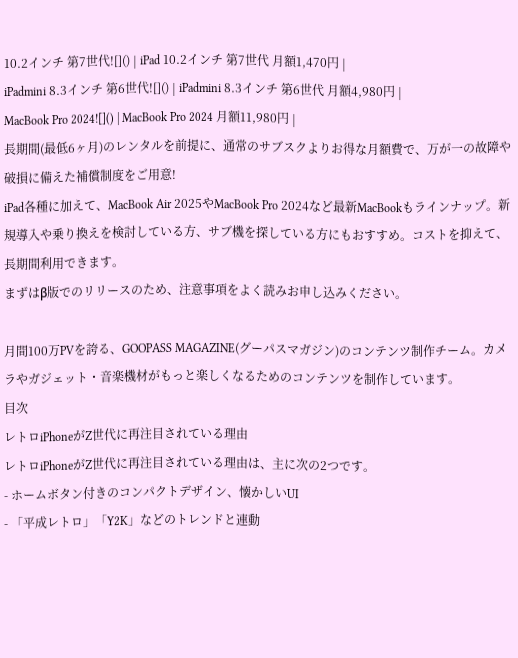10.2インチ 第7世代![]() | iPad 10.2インチ 第7世代 月額1,470円 |
iPadmini 8.3インチ 第6世代![]() | iPadmini 8.3インチ 第6世代 月額4,980円 |
MacBook Pro 2024![]() | MacBook Pro 2024 月額11,980円 |
長期間(最低6ヶ月)のレンタルを前提に、通常のサブスクよりお得な月額費で、万が一の故障や破損に備えた補償制度をご用意!
iPad各種に加えて、MacBook Air 2025やMacBook Pro 2024など最新MacBookもラインナップ。新規導入や乗り換えを検討している方、サブ機を探している方にもおすすめ。コストを抑えて、長期間利用できます。
まずはβ版でのリリースのため、注意事項をよく読みお申し込みください。

月間100万PVを誇る、GOOPASS MAGAZINE(グーパスマガジン)のコンテンツ制作チーム。カメラやガジェット・音楽機材がもっと楽しくなるためのコンテンツを制作しています。
目次
レトロiPhoneがZ世代に再注目されている理由
レトロiPhoneがZ世代に再注目されている理由は、主に次の2つです。
- ホームボタン付きのコンパクトデザイン、懐かしいUI
- 「平成レトロ」「Y2K」などのトレンドと連動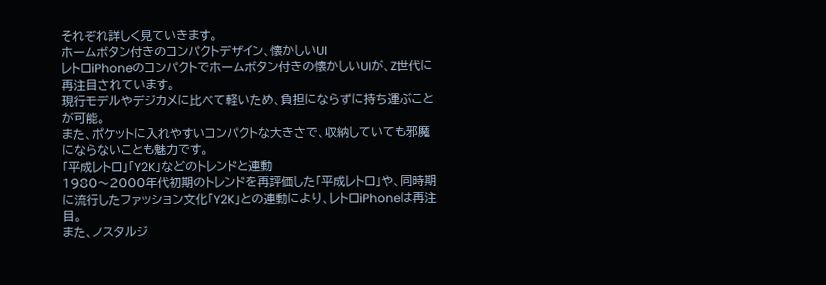それぞれ詳しく見ていきます。
ホームボタン付きのコンパクトデザイン、懐かしいUI
レトロiPhoneのコンパクトでホームボタン付きの懐かしいUIが、Z世代に再注目されています。
現行モデルやデジカメに比べて軽いため、負担にならずに持ち運ぶことが可能。
また、ポケットに入れやすいコンパクトな大きさで、収納していても邪魔にならないことも魅力です。
「平成レトロ」「Y2K」などのトレンドと連動
1980〜2000年代初期のトレンドを再評価した「平成レトロ」や、同時期に流行したファッション文化「Y2K」との連動により、レトロiPhoneは再注目。
また、ノスタルジ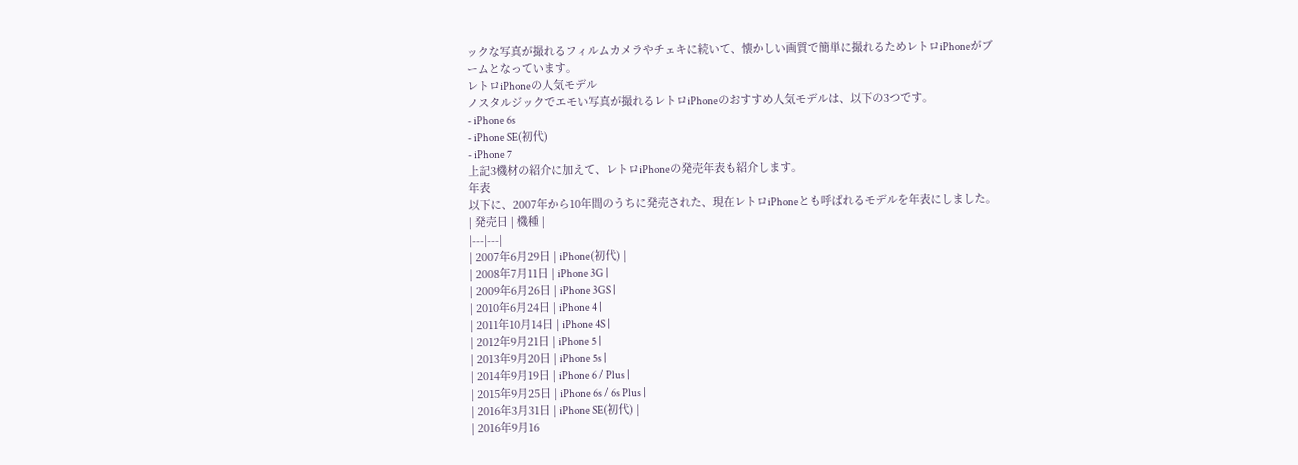ックな写真が撮れるフィルムカメラやチェキに続いて、懐かしい画質で簡単に撮れるためレトロiPhoneがブームとなっています。
レトロiPhoneの人気モデル
ノスタルジックでエモい写真が撮れるレトロiPhoneのおすすめ人気モデルは、以下の3つです。
- iPhone 6s
- iPhone SE(初代)
- iPhone 7
上記3機材の紹介に加えて、レトロiPhoneの発売年表も紹介します。
年表
以下に、2007年から10年間のうちに発売された、現在レトロiPhoneとも呼ばれるモデルを年表にしました。
| 発売日 | 機種 |
|---|---|
| 2007年6月29日 | iPhone(初代) |
| 2008年7月11日 | iPhone 3G |
| 2009年6月26日 | iPhone 3GS |
| 2010年6月24日 | iPhone 4 |
| 2011年10月14日 | iPhone 4S |
| 2012年9月21日 | iPhone 5 |
| 2013年9月20日 | iPhone 5s |
| 2014年9月19日 | iPhone 6 / Plus |
| 2015年9月25日 | iPhone 6s / 6s Plus |
| 2016年3月31日 | iPhone SE(初代) |
| 2016年9月16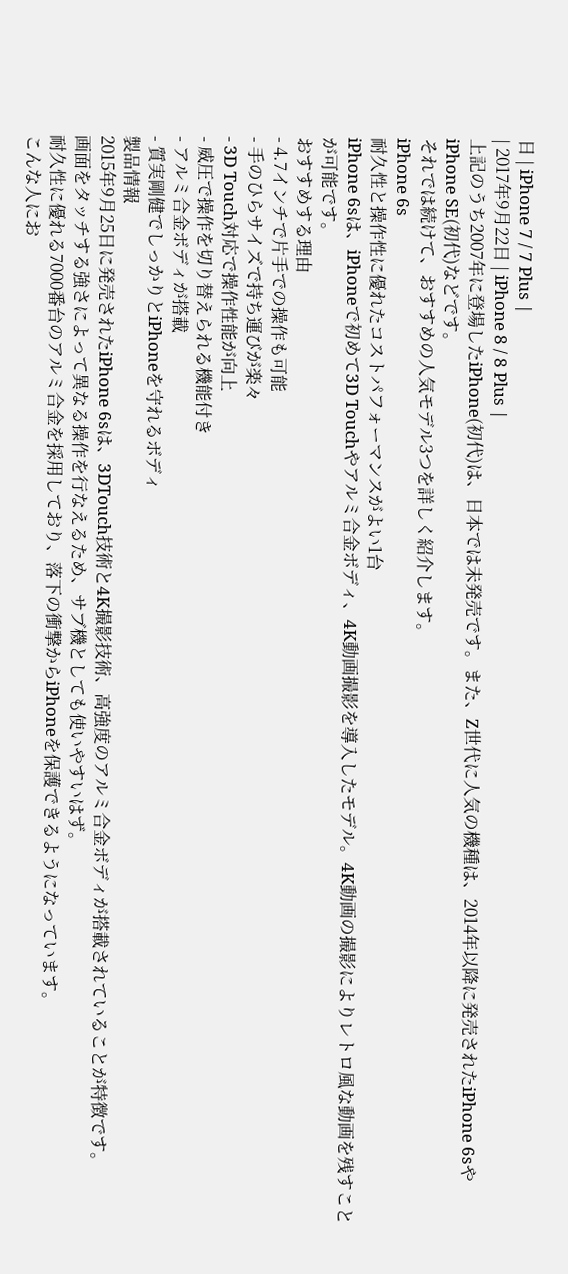日 | iPhone 7 / 7 Plus |
| 2017年9月22日 | iPhone 8 / 8 Plus |
上記のうち2007年に登場したiPhone(初代)は、日本では未発売です。また、Z世代に人気の機種は、2014年以降に発売されたiPhone 6sやiPhone SE(初代)などです。
それでは続けて、おすすめの人気モデル3つを詳しく紹介します。
iPhone 6s
耐久性と操作性に優れたコストパフォーマンスがよい1台
iPhone 6sは、iPhoneで初めて3D Touchやアルミ合金ボディ、4K動画撮影を導入したモデル。4K動画の撮影によりレトロ風な動画を残すことが可能です。
おすすめする理由
- 4.7インチで片手での操作も可能
- 手のひらサイズで持ち運びが楽々
- 3D Touch対応で操作性能が向上
- 威圧で操作を切り替えられる機能付き
- アルミ合金ボディが搭載
- 質実剛健でしっかりとiPhoneを守れるボディ
製品情報
2015年9月25日に発売されたiPhone 6sは、3DTouch技術と4K撮影技術、高強度のアルミ合金ボディが搭載されていることが特徴です。
画面をタッチする強さによって異なる操作を行なえるため、サブ機としても使いやすいはず。
耐久性に優れる7000番台のアルミ合金を採用しており、落下の衝撃からiPhoneを保護できるようになっています。
こんな人にお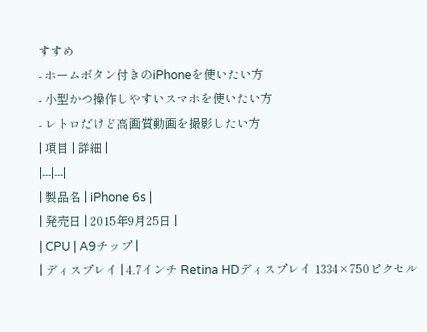すすめ
- ホームボタン付きのiPhoneを使いたい方
- 小型かつ操作しやすいスマホを使いたい方
- レトロだけど高画質動画を撮影したい方
| 項目 | 詳細 |
|---|---|
| 製品名 | iPhone 6s |
| 発売日 | 2015年9月25日 |
| CPU | A9チップ |
| ディスプレイ | 4.7インチ Retina HDディスプレイ 1334×750ピクセル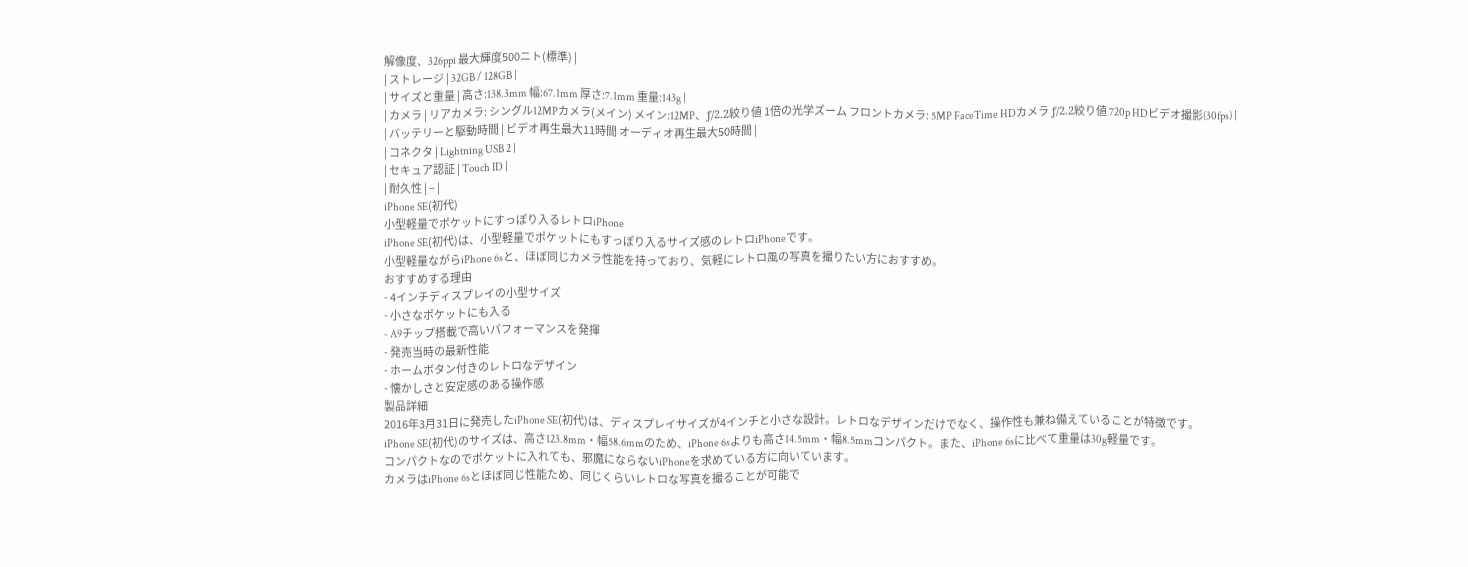解像度、326ppi 最大輝度500ニト(標準) |
| ストレージ | 32GB / 128GB |
| サイズと重量 | 高さ:138.3mm 幅:67.1mm 厚さ:7.1mm 重量:143g |
| カメラ | リアカメラ: シングル12MPカメラ(メイン) メイン:12MP、ƒ/2.2絞り値 1倍の光学ズーム フロントカメラ: 5MP FaceTime HDカメラ ƒ/2.2絞り値 720p HDビデオ撮影(30fps) |
| バッテリーと駆動時間 | ビデオ再生最大11時間 オーディオ再生最大50時間 |
| コネクタ | Lightning USB 2 |
| セキュア認証 | Touch ID |
| 耐久性 | – |
iPhone SE(初代)
小型軽量でポケットにすっぽり入るレトロiPhone
iPhone SE(初代)は、小型軽量でポケットにもすっぽり入るサイズ感のレトロiPhoneです。
小型軽量ながらiPhone 6sと、ほぼ同じカメラ性能を持っており、気軽にレトロ風の写真を撮りたい方におすすめ。
おすすめする理由
- 4インチディスプレイの小型サイズ
- 小さなポケットにも入る
- A9チップ搭載で高いパフォーマンスを発揮
- 発売当時の最新性能
- ホームボタン付きのレトロなデザイン
- 懐かしさと安定感のある操作感
製品詳細
2016年3月31日に発売したiPhone SE(初代)は、ディスプレイサイズが4インチと小さな設計。レトロなデザインだけでなく、操作性も兼ね備えていることが特徴です。
iPhone SE(初代)のサイズは、高さ123.8mm・幅58.6mmのため、iPhone 6sよりも高さ14.5mm・幅8.5mmコンパクト。また、iPhone 6sに比べて重量は30g軽量です。
コンパクトなのでポケットに入れても、邪魔にならないiPhoneを求めている方に向いています。
カメラはiPhone 6sとほぼ同じ性能ため、同じくらいレトロな写真を撮ることが可能で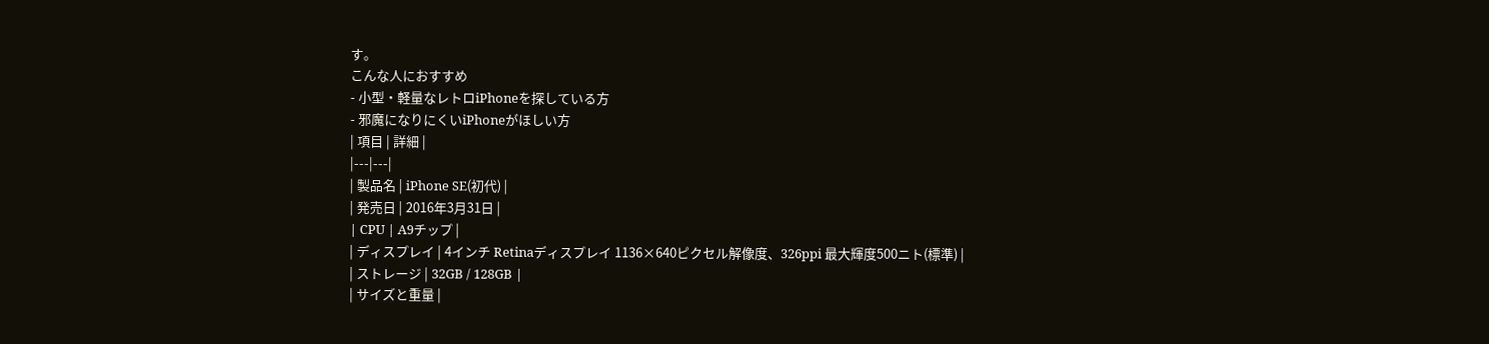す。
こんな人におすすめ
- 小型・軽量なレトロiPhoneを探している方
- 邪魔になりにくいiPhoneがほしい方
| 項目 | 詳細 |
|---|---|
| 製品名 | iPhone SE(初代) |
| 発売日 | 2016年3月31日 |
| CPU | A9チップ |
| ディスプレイ | 4インチ Retinaディスプレイ 1136×640ピクセル解像度、326ppi 最大輝度500ニト(標準) |
| ストレージ | 32GB / 128GB |
| サイズと重量 |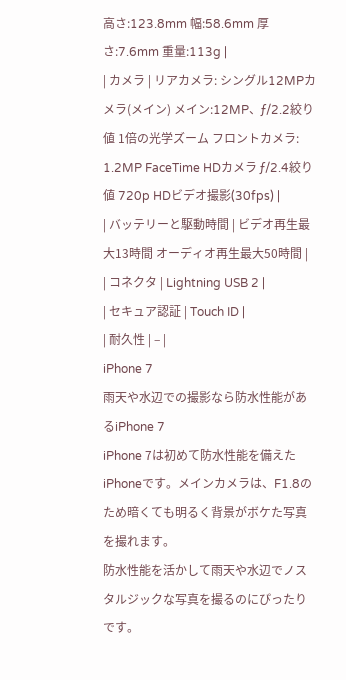高さ:123.8mm 幅:58.6mm 厚さ:7.6mm 重量:113g |
| カメラ | リアカメラ: シングル12MPカメラ(メイン) メイン:12MP、ƒ/2.2絞り値 1倍の光学ズーム フロントカメラ: 1.2MP FaceTime HDカメラ ƒ/2.4絞り値 720p HDビデオ撮影(30fps) |
| バッテリーと駆動時間 | ビデオ再生最大13時間 オーディオ再生最大50時間 |
| コネクタ | Lightning USB 2 |
| セキュア認証 | Touch ID |
| 耐久性 | – |
iPhone 7
雨天や水辺での撮影なら防水性能があるiPhone 7
iPhone 7は初めて防水性能を備えたiPhoneです。メインカメラは、F1.8のため暗くても明るく背景がボケた写真を撮れます。
防水性能を活かして雨天や水辺でノスタルジックな写真を撮るのにぴったりです。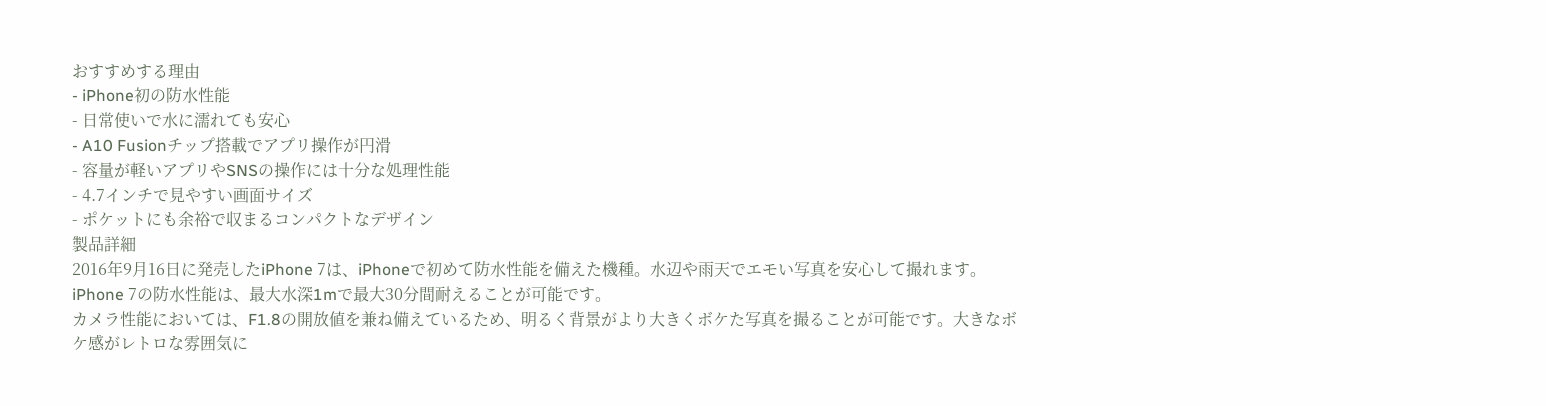おすすめする理由
- iPhone初の防水性能
- 日常使いで水に濡れても安心
- A10 Fusionチップ搭載でアプリ操作が円滑
- 容量が軽いアプリやSNSの操作には十分な処理性能
- 4.7インチで見やすい画面サイズ
- ポケットにも余裕で収まるコンパクトなデザイン
製品詳細
2016年9月16日に発売したiPhone 7は、iPhoneで初めて防水性能を備えた機種。水辺や雨天でエモい写真を安心して撮れます。
iPhone 7の防水性能は、最大水深1mで最大30分間耐えることが可能です。
カメラ性能においては、F1.8の開放値を兼ね備えているため、明るく背景がより大きくボケた写真を撮ることが可能です。大きなボケ感がレトロな雰囲気に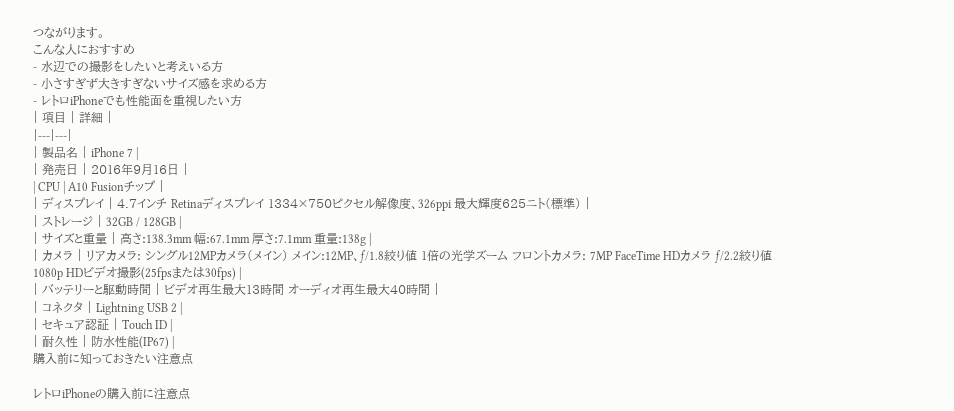つながります。
こんな人におすすめ
- 水辺での撮影をしたいと考えいる方
- 小さすぎず大きすぎないサイズ感を求める方
- レトロiPhoneでも性能面を重視したい方
| 項目 | 詳細 |
|---|---|
| 製品名 | iPhone 7 |
| 発売日 | 2016年9月16日 |
| CPU | A10 Fusionチップ |
| ディスプレイ | 4.7インチ Retinaディスプレイ 1334×750ピクセル解像度、326ppi 最大輝度625ニト(標準) |
| ストレージ | 32GB / 128GB |
| サイズと重量 | 高さ:138.3mm 幅:67.1mm 厚さ:7.1mm 重量:138g |
| カメラ | リアカメラ: シングル12MPカメラ(メイン) メイン:12MP、ƒ/1.8絞り値 1倍の光学ズーム フロントカメラ: 7MP FaceTime HDカメラ ƒ/2.2絞り値 1080p HDビデオ撮影(25fpsまたは30fps) |
| バッテリーと駆動時間 | ビデオ再生最大13時間 オーディオ再生最大40時間 |
| コネクタ | Lightning USB 2 |
| セキュア認証 | Touch ID |
| 耐久性 | 防水性能(IP67) |
購入前に知っておきたい注意点

レトロiPhoneの購入前に注意点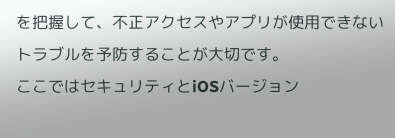を把握して、不正アクセスやアプリが使用できないトラブルを予防することが大切です。
ここではセキュリティとiOSバージョン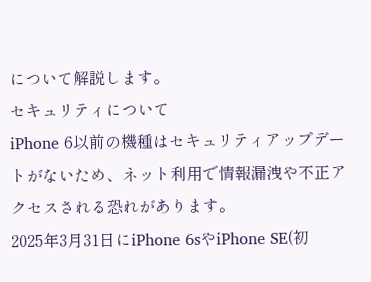について解説します。
セキュリティについて
iPhone 6以前の機種はセキュリティアップデートがないため、ネット利用で情報漏洩や不正アクセスされる恐れがあります。
2025年3月31日にiPhone 6sやiPhone SE(初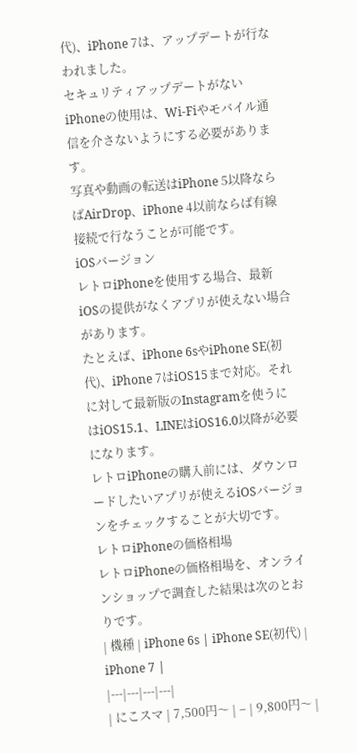代)、iPhone 7は、アップデートが行なわれました。
セキュリティアップデートがないiPhoneの使用は、Wi-Fiやモバイル通信を介さないようにする必要があります。
写真や動画の転送はiPhone 5以降ならばAirDrop、iPhone 4以前ならば有線接続で行なうことが可能です。
iOSバージョン
レトロiPhoneを使用する場合、最新iOSの提供がなくアプリが使えない場合があります。
たとえば、iPhone 6sやiPhone SE(初代)、iPhone 7はiOS15まで対応。それに対して最新版のInstagramを使うにはiOS15.1、LINEはiOS16.0以降が必要になります。
レトロiPhoneの購入前には、ダウンロードしたいアプリが使えるiOSバージョンをチェックすることが大切です。
レトロiPhoneの価格相場
レトロiPhoneの価格相場を、オンラインショップで調査した結果は次のとおりです。
| 機種 | iPhone 6s | iPhone SE(初代) | iPhone 7 |
|---|---|---|---|
| にこスマ | 7,500円〜 | – | 9,800円〜 |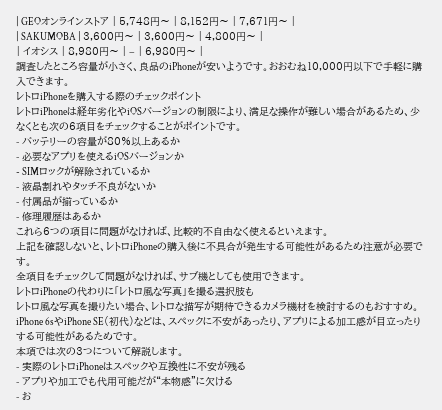| GEOオンラインストア | 5,748円〜 | 8,152円〜 | 7,671円〜 |
| SAKUMOBA | 3,600円〜 | 3,600円〜 | 4,800円〜 |
| イオシス | 8,980円〜 | – | 6,980円〜 |
調査したところ容量が小さく、良品のiPhoneが安いようです。おおむね10,000円以下で手軽に購入できます。
レトロiPhoneを購入する際のチェックポイント
レトロiPhoneは経年劣化やiOSバージョンの制限により、満足な操作が難しい場合があるため、少なくとも次の6項目をチェックすることがポイントです。
- バッテリーの容量が80%以上あるか
- 必要なアプリを使えるiOSバージョンか
- SIMロックが解除されているか
- 液晶割れやタッチ不良がないか
- 付属品が揃っているか
- 修理履歴はあるか
これら6つの項目に問題がなければ、比較的不自由なく使えるといえます。
上記を確認しないと、レトロiPhoneの購入後に不具合が発生する可能性があるため注意が必要です。
全項目をチェックして問題がなければ、サブ機としても使用できます。
レトロiPhoneの代わりに「レトロ風な写真」を撮る選択肢も
レトロ風な写真を撮りたい場合、レトロな描写が期待できるカメラ機材を検討するのもおすすめ。
iPhone 6sやiPhone SE(初代)などは、スペックに不安があったり、アプリによる加工感が目立ったりする可能性があるためです。
本項では次の3つについて解説します。
- 実際のレトロiPhoneはスペックや互換性に不安が残る
- アプリや加工でも代用可能だが“本物感”に欠ける
- お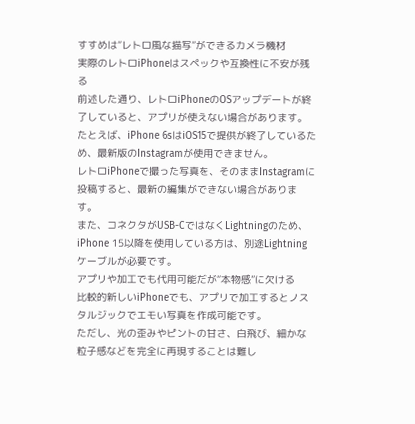すすめは“レトロ風な描写”ができるカメラ機材
実際のレトロiPhoneはスペックや互換性に不安が残る
前述した通り、レトロiPhoneのOSアップデートが終了していると、アプリが使えない場合があります。
たとえば、iPhone 6sはiOS15で提供が終了しているため、最新版のInstagramが使用できません。
レトロiPhoneで撮った写真を、そのままInstagramに投稿すると、最新の編集ができない場合があります。
また、コネクタがUSB-CではなくLightningのため、iPhone 15以降を使用している方は、別途Lightningケーブルが必要です。
アプリや加工でも代用可能だが“本物感”に欠ける
比較的新しいiPhoneでも、アプリで加工するとノスタルジックでエモい写真を作成可能です。
ただし、光の歪みやピントの甘さ、白飛び、細かな粒子感などを完全に再現することは難し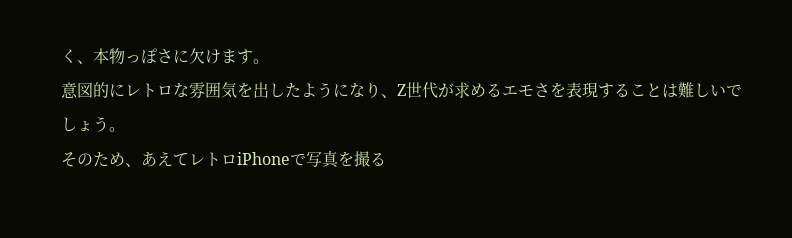く、本物っぽさに欠けます。
意図的にレトロな雰囲気を出したようになり、Z世代が求めるエモさを表現することは難しいでしょう。
そのため、あえてレトロiPhoneで写真を撮る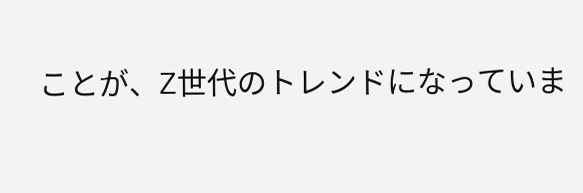ことが、Z世代のトレンドになっていま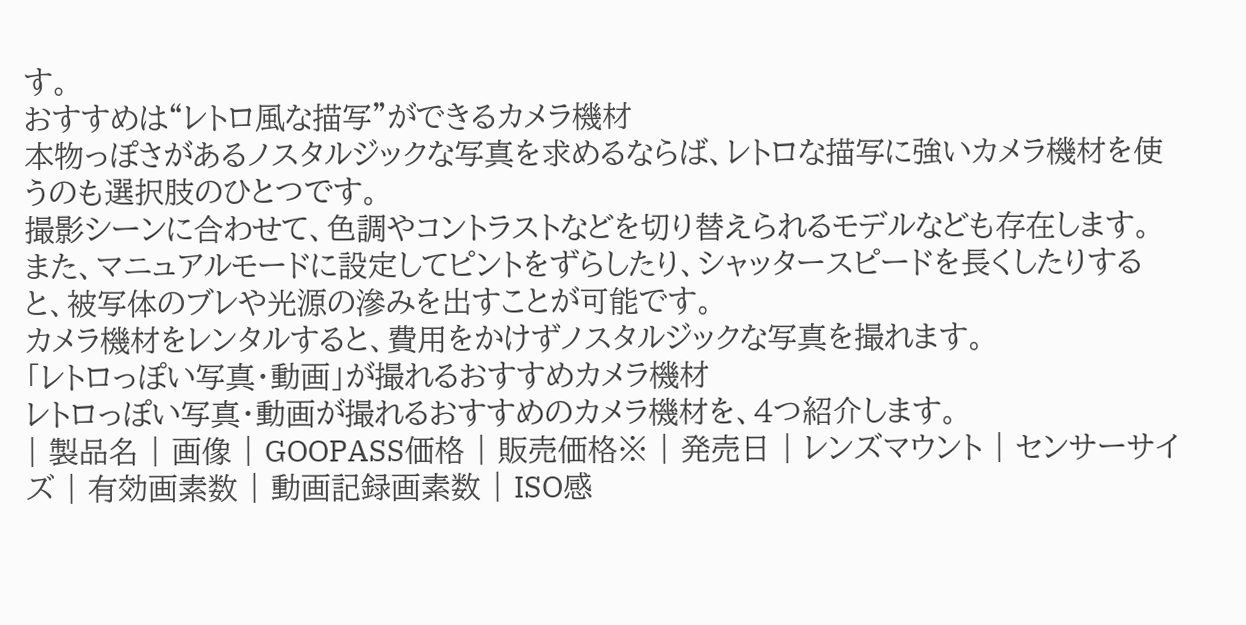す。
おすすめは“レトロ風な描写”ができるカメラ機材
本物っぽさがあるノスタルジックな写真を求めるならば、レトロな描写に強いカメラ機材を使うのも選択肢のひとつです。
撮影シーンに合わせて、色調やコントラストなどを切り替えられるモデルなども存在します。
また、マニュアルモードに設定してピントをずらしたり、シャッタースピードを長くしたりすると、被写体のブレや光源の滲みを出すことが可能です。
カメラ機材をレンタルすると、費用をかけずノスタルジックな写真を撮れます。
「レトロっぽい写真・動画」が撮れるおすすめカメラ機材
レトロっぽい写真・動画が撮れるおすすめのカメラ機材を、4つ紹介します。
| 製品名 | 画像 | GOOPASS価格 | 販売価格※ | 発売日 | レンズマウント | センサーサイズ | 有効画素数 | 動画記録画素数 | ISO感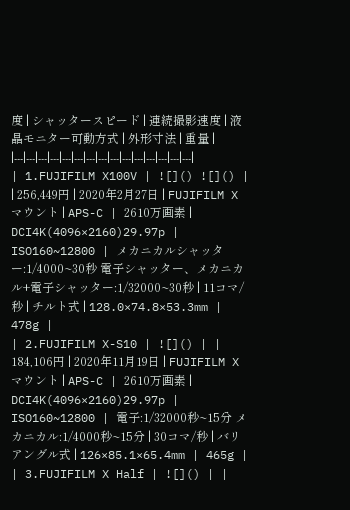度 | シャッタースピード | 連続撮影速度 | 液晶モニター可動方式 | 外形寸法 | 重量 |
|---|---|---|---|---|---|---|---|---|---|---|---|---|---|---|
| 1.FUJIFILM X100V | ![]() ![]() | | 256,449円 | 2020年2月27日 | FUJIFILM Xマウント | APS-C | 2610万画素 | DCI4K(4096×2160)29.97p | ISO160~12800 | メカニカルシャッター:1/4000~30秒 電子シャッター、メカニカル+電子シャッター:1/32000~30秒 | 11コマ/秒 | チルト式 | 128.0×74.8×53.3mm | 478g |
| 2.FUJIFILM X-S10 | ![]() | | 184,106円 | 2020年11月19日 | FUJIFILM Xマウント | APS-C | 2610万画素 | DCI4K(4096×2160)29.97p | ISO160~12800 | 電子:1/32000秒~15分 メカニカル:1/4000秒~15分 | 30コマ/秒 | バリアングル式 | 126×85.1×65.4mm | 465g |
| 3.FUJIFILM X Half | ![]() | |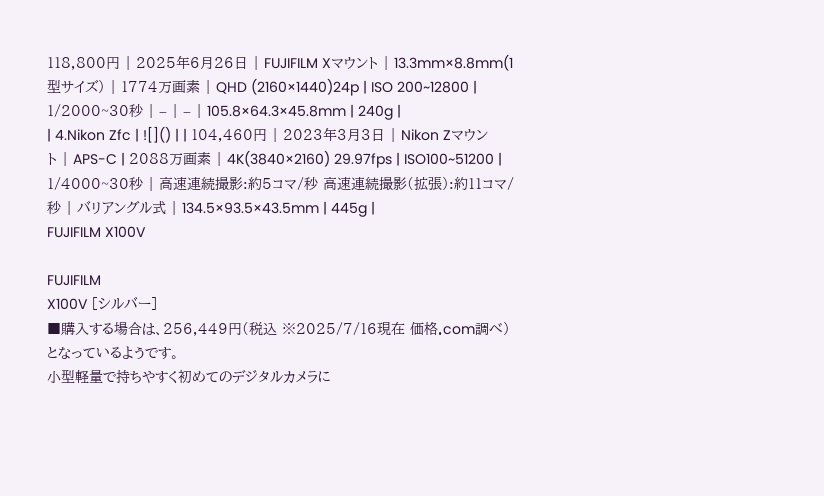118,800円 | 2025年6月26日 | FUJIFILM Xマウント | 13.3mm×8.8mm(1型サイズ) | 1774万画素 | QHD (2160×1440)24p | ISO 200~12800 | 1/2000~30秒 | – | – | 105.8×64.3×45.8mm | 240g |
| 4.Nikon Zfc | ![]() | | 104,460円 | 2023年3月3日 | Nikon Zマウント | APS-C | 2088万画素 | 4K(3840×2160) 29.97fps | ISO100~51200 | 1/4000~30秒 | 高速連続撮影:約5コマ/秒 高速連続撮影(拡張):約11コマ/秒 | バリアングル式 | 134.5×93.5×43.5mm | 445g |
FUJIFILM X100V

FUJIFILM
X100V [シルバー]
■購入する場合は、256,449円(税込 ※2025/7/16現在 価格.com調べ)となっているようです。
小型軽量で持ちやすく初めてのデジタルカメラに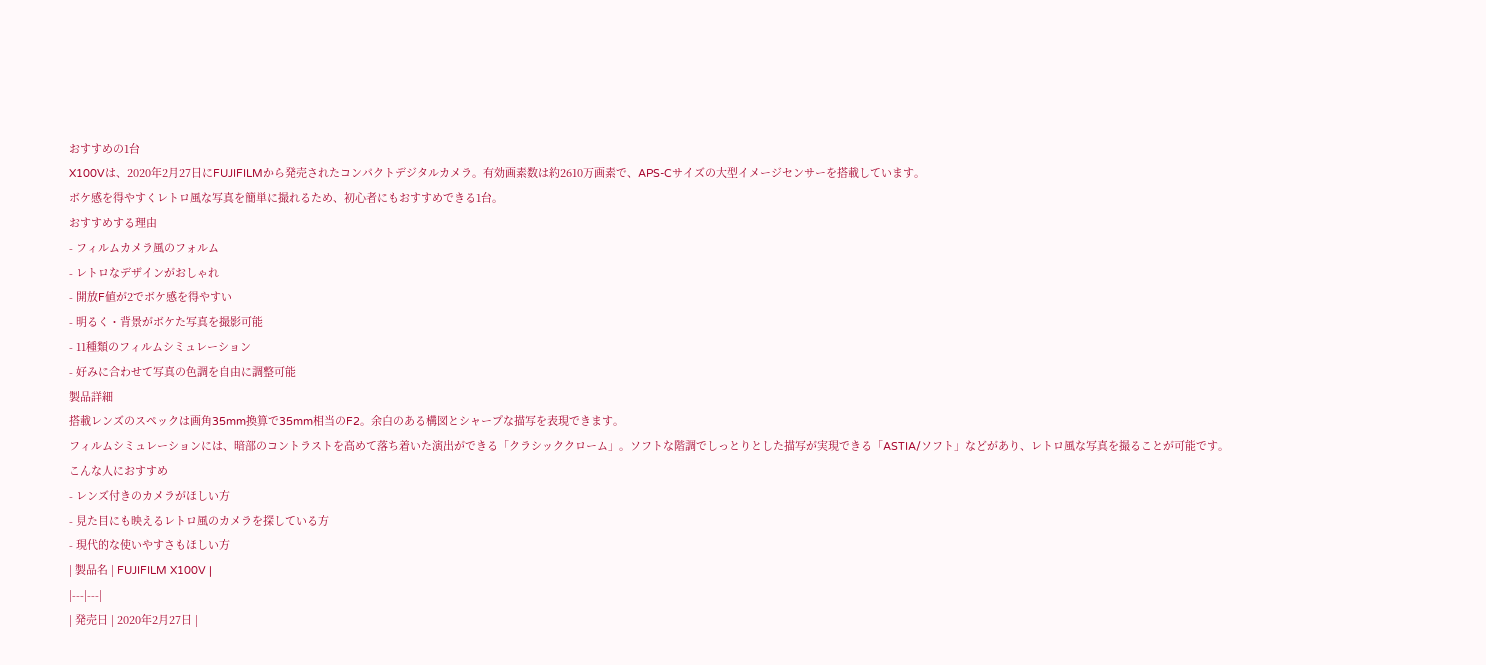おすすめの1台
X100Vは、2020年2月27日にFUJIFILMから発売されたコンパクトデジタルカメラ。有効画素数は約2610万画素で、APS-Cサイズの大型イメージセンサーを搭載しています。
ボケ感を得やすくレトロ風な写真を簡単に撮れるため、初心者にもおすすめできる1台。
おすすめする理由
- フィルムカメラ風のフォルム
- レトロなデザインがおしゃれ
- 開放F値が2でボケ感を得やすい
- 明るく・背景がボケた写真を撮影可能
- 11種類のフィルムシミュレーション
- 好みに合わせて写真の色調を自由に調整可能
製品詳細
搭載レンズのスペックは画角35mm換算で35mm相当のF2。余白のある構図とシャープな描写を表現できます。
フィルムシミュレーションには、暗部のコントラストを高めて落ち着いた演出ができる「クラシッククローム」。ソフトな階調でしっとりとした描写が実現できる「ASTIA/ソフト」などがあり、レトロ風な写真を撮ることが可能です。
こんな人におすすめ
- レンズ付きのカメラがほしい方
- 見た目にも映えるレトロ風のカメラを探している方
- 現代的な使いやすさもほしい方
| 製品名 | FUJIFILM X100V |
|---|---|
| 発売日 | 2020年2月27日 |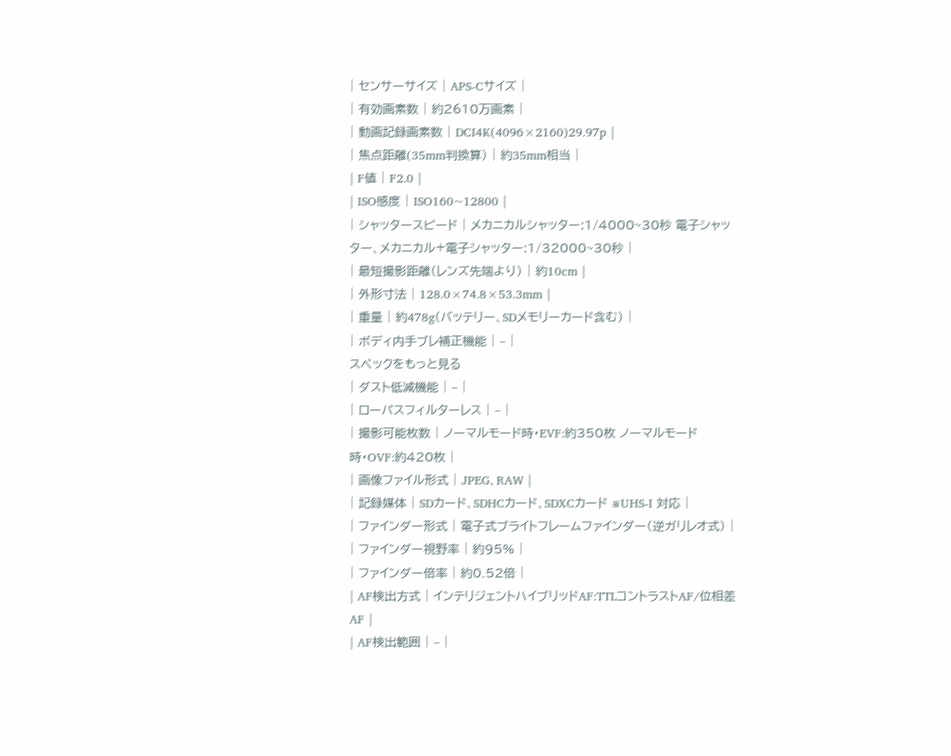| センサーサイズ | APS-Cサイズ |
| 有効画素数 | 約2610万画素 |
| 動画記録画素数 | DCI4K(4096×2160)29.97p |
| 焦点距離(35mm判換算) | 約35mm相当 |
| F値 | F2.0 |
| ISO感度 | ISO160~12800 |
| シャッタースピード | メカニカルシャッター:1/4000~30秒 電子シャッター、メカニカル+電子シャッター:1/32000~30秒 |
| 最短撮影距離(レンズ先端より) | 約10cm |
| 外形寸法 | 128.0×74.8×53.3mm |
| 重量 | 約478g(バッテリー、SDメモリーカード含む) |
| ボディ内手ブレ補正機能 | – |
スペックをもっと見る
| ダスト低減機能 | – |
| ローパスフィルターレス | – |
| 撮影可能枚数 | ノーマルモード時・EVF:約350枚 ノーマルモード時・OVF:約420枚 |
| 画像ファイル形式 | JPEG、RAW |
| 記録媒体 | SDカード、SDHCカード、SDXCカード ※UHS-I 対応 |
| ファインダー形式 | 電子式ブライトフレームファインダー(逆ガリレオ式) |
| ファインダー視野率 | 約95% |
| ファインダー倍率 | 約0.52倍 |
| AF検出方式 | インテリジェントハイブリッドAF:TTLコントラストAF/位相差AF |
| AF検出範囲 | – |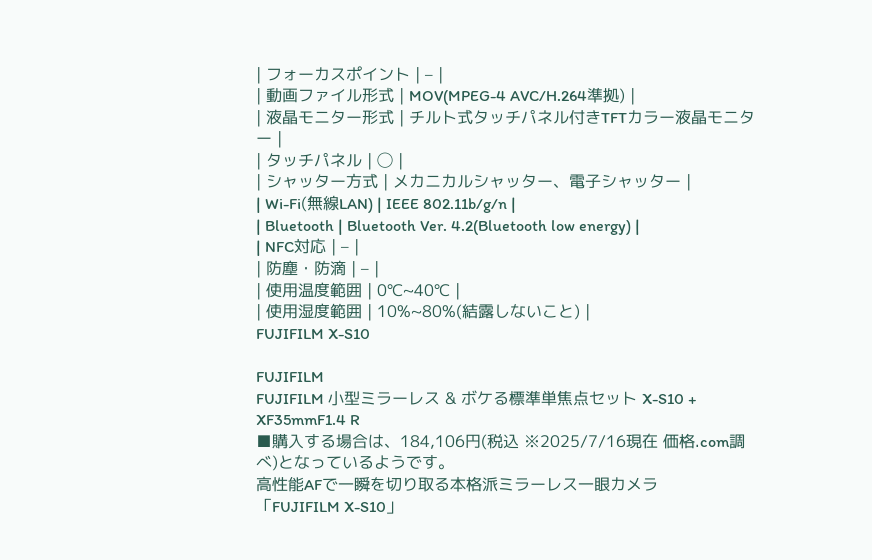| フォーカスポイント | – |
| 動画ファイル形式 | MOV(MPEG-4 AVC/H.264準拠) |
| 液晶モニター形式 | チルト式タッチパネル付きTFTカラー液晶モニター |
| タッチパネル | ◯ |
| シャッター方式 | メカニカルシャッター、電子シャッター |
| Wi-Fi(無線LAN) | IEEE 802.11b/g/n |
| Bluetooth | Bluetooth Ver. 4.2(Bluetooth low energy) |
| NFC対応 | – |
| 防塵・防滴 | – |
| 使用温度範囲 | 0℃~40℃ |
| 使用湿度範囲 | 10%~80%(結露しないこと) |
FUJIFILM X-S10

FUJIFILM
FUJIFILM 小型ミラーレス & ボケる標準単焦点セット X-S10 + XF35mmF1.4 R
■購入する場合は、184,106円(税込 ※2025/7/16現在 価格.com調べ)となっているようです。
高性能AFで一瞬を切り取る本格派ミラーレス一眼カメラ
「FUJIFILM X-S10」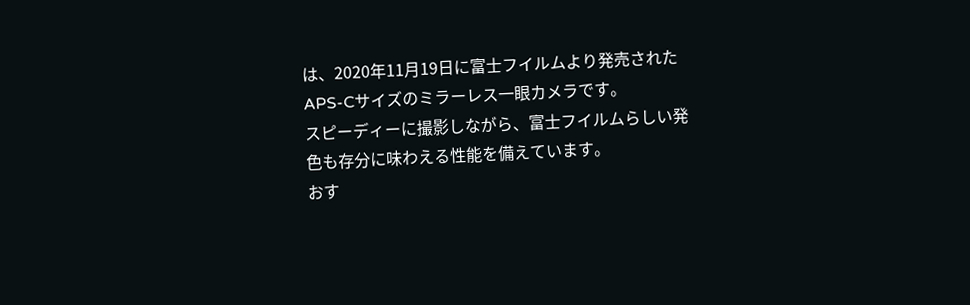は、2020年11月19日に富士フイルムより発売されたAPS-Cサイズのミラーレス一眼カメラです。
スピーディーに撮影しながら、富士フイルムらしい発色も存分に味わえる性能を備えています。
おす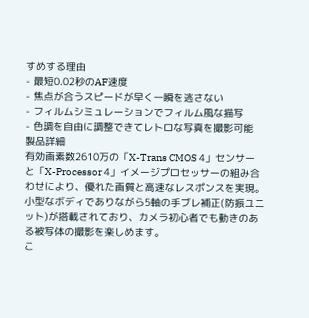すめする理由
- 最短0.02秒のAF速度
- 焦点が合うスピードが早く一瞬を逃さない
- フィルムシミュレーションでフィルム風な描写
- 色調を自由に調整できてレトロな写真を撮影可能
製品詳細
有効画素数2610万の「X-Trans CMOS 4」センサーと「X-Processor 4」イメージプロセッサーの組み合わせにより、優れた画質と高速なレスポンスを実現。
小型なボディでありながら5軸の手ブレ補正(防振ユニット)が搭載されており、カメラ初心者でも動きのある被写体の撮影を楽しめます。
こ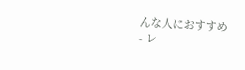んな人におすすめ
- レ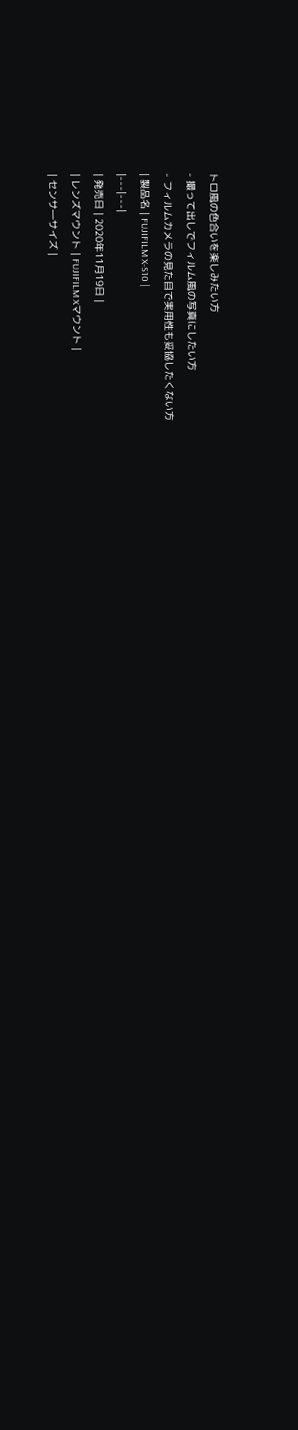トロ風の色合いを楽しみたい方
- 撮って出しでフィルム風の写真にしたい方
- フィルムカメラの見た目で実用性も妥協したくない方
| 製品名 | FUJIFILM X-S10 |
|---|---|
| 発売日 | 2020年11月19日 |
| レンズマウント | FUJIFILM Xマウント |
| センサ―サイズ |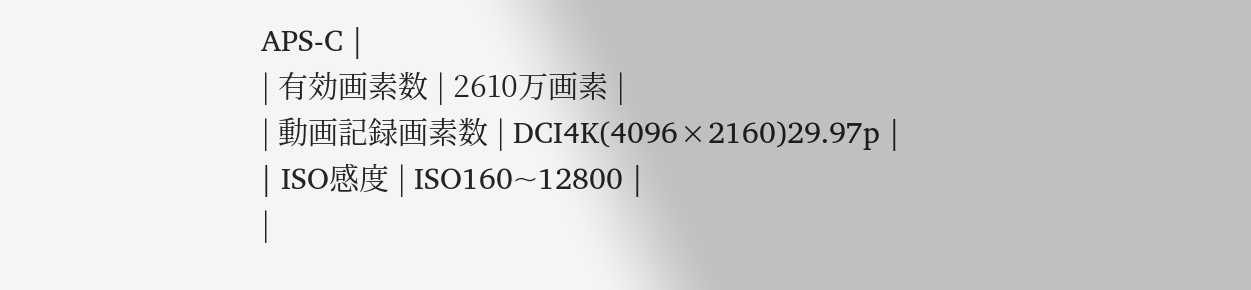APS-C |
| 有効画素数 | 2610万画素 |
| 動画記録画素数 | DCI4K(4096×2160)29.97p |
| ISO感度 | ISO160~12800 |
|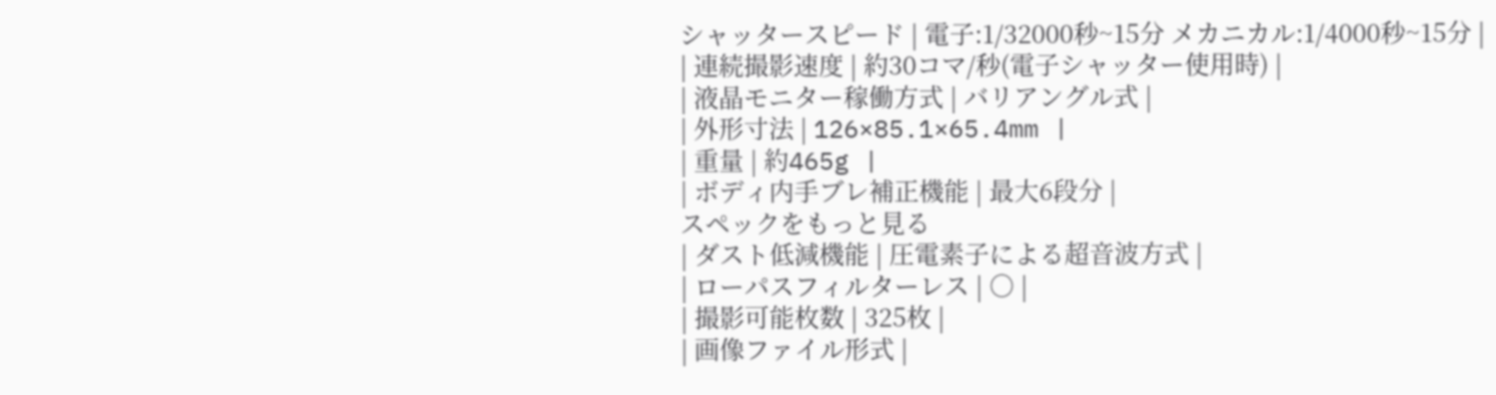シャッタースピード | 電子:1/32000秒~15分 メカニカル:1/4000秒~15分 |
| 連続撮影速度 | 約30コマ/秒(電子シャッター使用時) |
| 液晶モニター稼働方式 | バリアングル式 |
| 外形寸法 | 126×85.1×65.4mm |
| 重量 | 約465g |
| ボディ内手ブレ補正機能 | 最大6段分 |
スペックをもっと見る
| ダスト低減機能 | 圧電素子による超音波方式 |
| ローパスフィルターレス | ○ |
| 撮影可能枚数 | 325枚 |
| 画像ファイル形式 |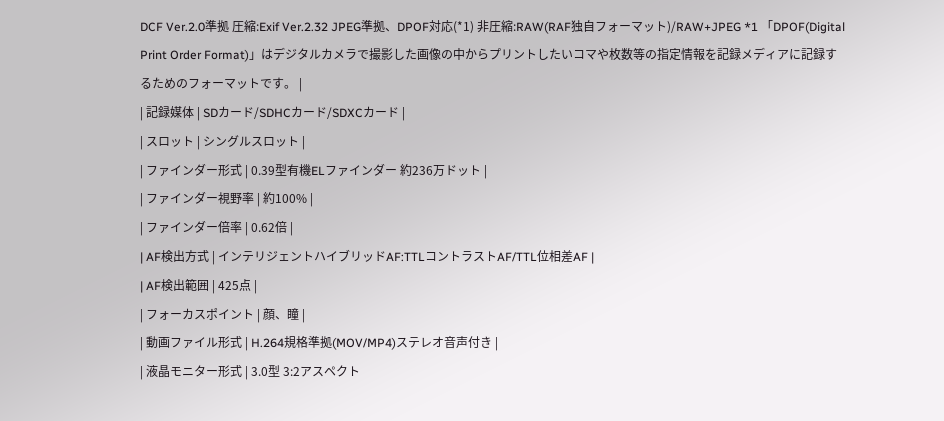DCF Ver.2.0準拠 圧縮:Exif Ver.2.32 JPEG準拠、DPOF対応(*1) 非圧縮:RAW(RAF独自フォーマット)/RAW+JPEG *1 「DPOF(Digital Print Order Format)」はデジタルカメラで撮影した画像の中からプリントしたいコマや枚数等の指定情報を記録メディアに記録するためのフォーマットです。 |
| 記録媒体 | SDカード/SDHCカード/SDXCカード |
| スロット | シングルスロット |
| ファインダー形式 | 0.39型有機ELファインダー 約236万ドット |
| ファインダー視野率 | 約100% |
| ファインダー倍率 | 0.62倍 |
| AF検出方式 | インテリジェントハイブリッドAF:TTLコントラストAF/TTL位相差AF |
| AF検出範囲 | 425点 |
| フォーカスポイント | 顔、瞳 |
| 動画ファイル形式 | H.264規格準拠(MOV/MP4)ステレオ音声付き |
| 液晶モニター形式 | 3.0型 3:2アスペクト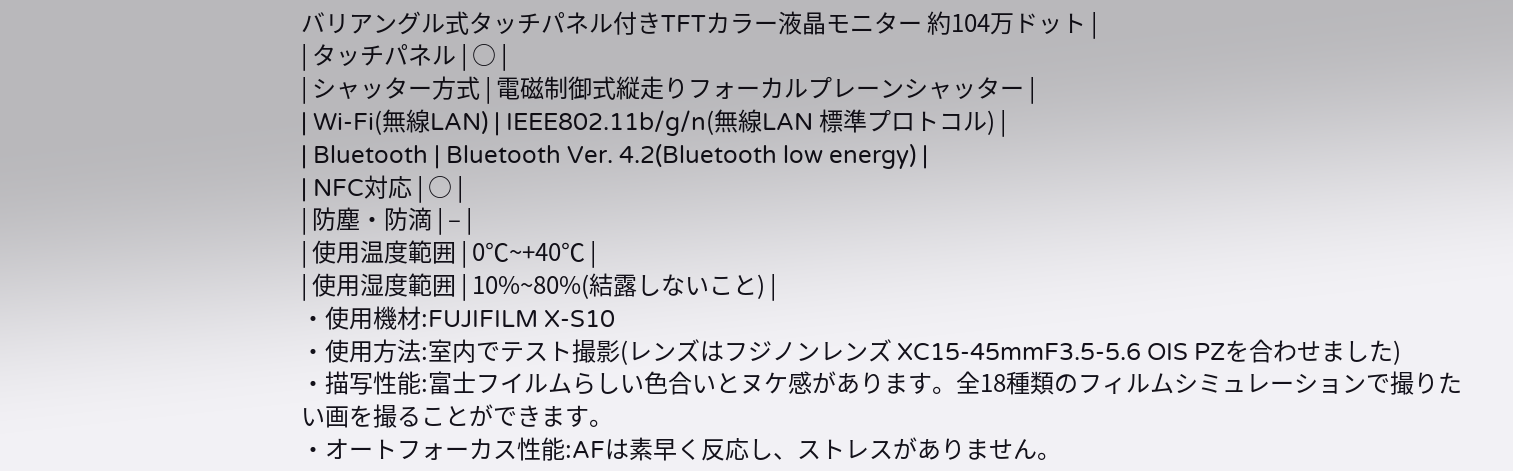バリアングル式タッチパネル付きTFTカラー液晶モニター 約104万ドット |
| タッチパネル | ○ |
| シャッター方式 | 電磁制御式縦走りフォーカルプレーンシャッター |
| Wi-Fi(無線LAN) | IEEE802.11b/g/n(無線LAN 標準プロトコル) |
| Bluetooth | Bluetooth Ver. 4.2(Bluetooth low energy) |
| NFC対応 | ○ |
| 防塵・防滴 | – |
| 使用温度範囲 | 0℃~+40℃ |
| 使用湿度範囲 | 10%~80%(結露しないこと) |
・使用機材:FUJIFILM X-S10
・使用方法:室内でテスト撮影(レンズはフジノンレンズ XC15-45mmF3.5-5.6 OIS PZを合わせました)
・描写性能:富士フイルムらしい色合いとヌケ感があります。全18種類のフィルムシミュレーションで撮りたい画を撮ることができます。
・オートフォーカス性能:AFは素早く反応し、ストレスがありません。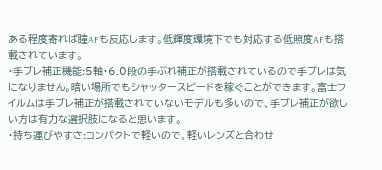ある程度寄れば瞳AFも反応します。低輝度環境下でも対応する低照度AFも搭載されています。
・手ブレ補正機能:5軸・6.0段の手ぶれ補正が搭載されているので手ブレは気になりません。暗い場所でもシャッタースピードを稼ぐことができます。富士フイルムは手ブレ補正が搭載されていないモデルも多いので、手ブレ補正が欲しい方は有力な選択肢になると思います。
・持ち運びやすさ:コンパクトで軽いので、軽いレンズと合わせ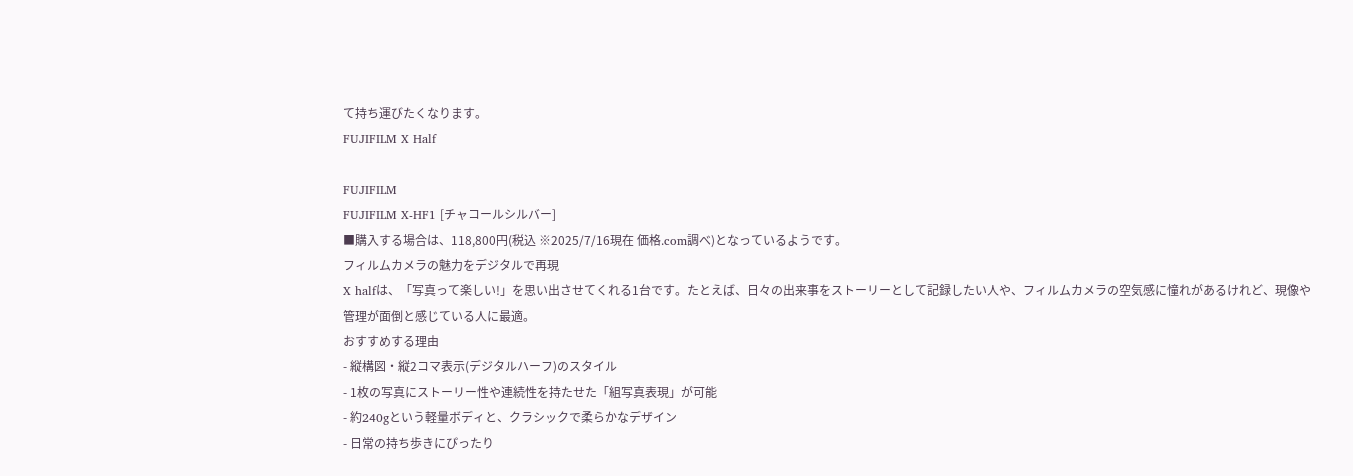て持ち運びたくなります。
FUJIFILM X Half

FUJIFILM
FUJIFILM X-HF1 [チャコールシルバー]
■購入する場合は、118,800円(税込 ※2025/7/16現在 価格.com調べ)となっているようです。
フィルムカメラの魅力をデジタルで再現
X halfは、「写真って楽しい!」を思い出させてくれる1台です。たとえば、日々の出来事をストーリーとして記録したい人や、フィルムカメラの空気感に憧れがあるけれど、現像や管理が面倒と感じている人に最適。
おすすめする理由
- 縦構図・縦2コマ表示(デジタルハーフ)のスタイル
- 1枚の写真にストーリー性や連続性を持たせた「組写真表現」が可能
- 約240gという軽量ボディと、クラシックで柔らかなデザイン
- 日常の持ち歩きにぴったり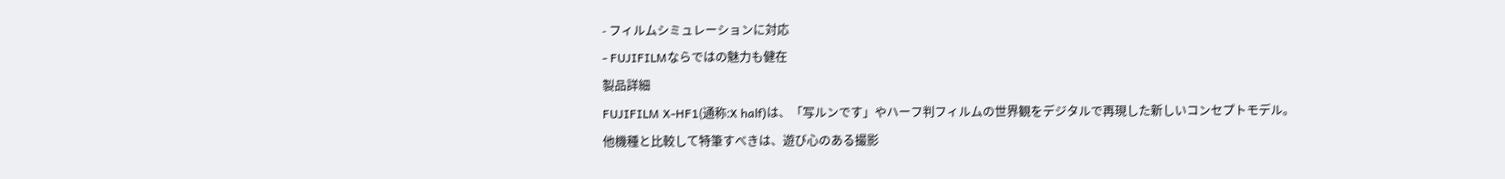- フィルムシミュレーションに対応
- FUJIFILMならではの魅力も健在
製品詳細
FUJIFILM X-HF1(通称:X half)は、「写ルンです」やハーフ判フィルムの世界観をデジタルで再現した新しいコンセプトモデル。
他機種と比較して特筆すべきは、遊び心のある撮影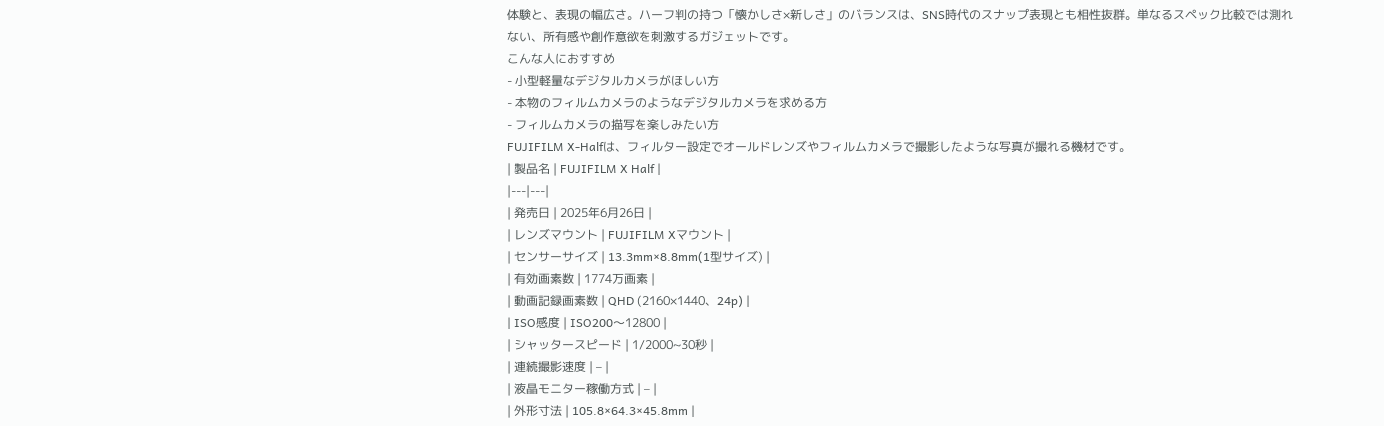体験と、表現の幅広さ。ハーフ判の持つ「懐かしさ×新しさ」のバランスは、SNS時代のスナップ表現とも相性抜群。単なるスペック比較では測れない、所有感や創作意欲を刺激するガジェットです。
こんな人におすすめ
- 小型軽量なデジタルカメラがほしい方
- 本物のフィルムカメラのようなデジタルカメラを求める方
- フィルムカメラの描写を楽しみたい方
FUJIFILM X-Halfは、フィルター設定でオールドレンズやフィルムカメラで撮影したような写真が撮れる機材です。
| 製品名 | FUJIFILM X Half |
|---|---|
| 発売日 | 2025年6月26日 |
| レンズマウント | FUJIFILM Xマウント |
| センサーサイズ | 13.3mm×8.8mm(1型サイズ) |
| 有効画素数 | 1774万画素 |
| 動画記録画素数 | QHD (2160×1440、24p) |
| ISO感度 | ISO200〜12800 |
| シャッタースピード | 1/2000~30秒 |
| 連続撮影速度 | – |
| 液晶モニター稼働方式 | – |
| 外形寸法 | 105.8×64.3×45.8mm |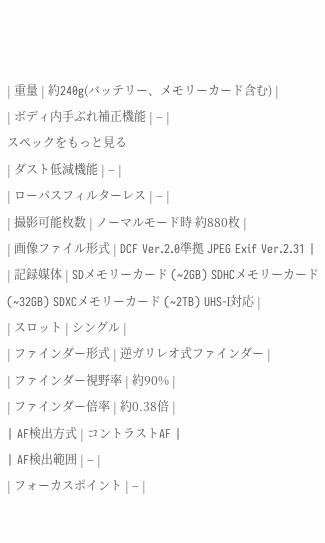| 重量 | 約240g(バッテリー、メモリーカード含む) |
| ボディ内手ぶれ補正機能 | – |
スペックをもっと見る
| ダスト低減機能 | – |
| ローパスフィルターレス | – |
| 撮影可能枚数 | ノーマルモード時 約880枚 |
| 画像ファイル形式 | DCF Ver.2.0準拠 JPEG Exif Ver.2.31 |
| 記録媒体 | SDメモリーカード (~2GB) SDHCメモリーカード (~32GB) SDXCメモリーカード (~2TB) UHS-I対応 |
| スロット | シングル |
| ファインダー形式 | 逆ガリレオ式ファインダー |
| ファインダー視野率 | 約90% |
| ファインダー倍率 | 約0.38倍 |
| AF検出方式 | コントラストAF |
| AF検出範囲 | – |
| フォーカスポイント | – |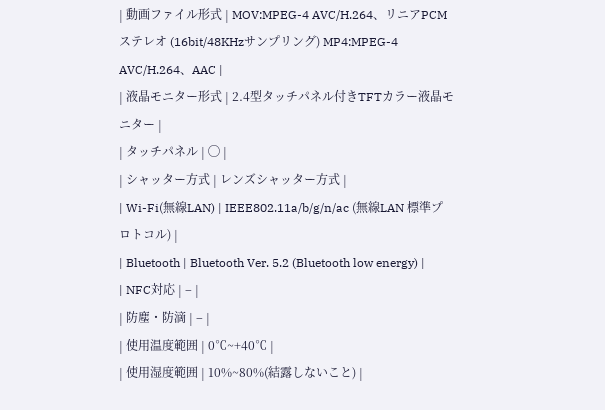| 動画ファイル形式 | MOV:MPEG-4 AVC/H.264、リニアPCM ステレオ (16bit/48KHzサンプリング) MP4:MPEG-4 AVC/H.264、AAC |
| 液晶モニター形式 | 2.4型タッチパネル付きTFTカラー液晶モニター |
| タッチパネル | ◯ |
| シャッター方式 | レンズシャッター方式 |
| Wi-Fi(無線LAN) | IEEE802.11a/b/g/n/ac (無線LAN 標準プロトコル) |
| Bluetooth | Bluetooth Ver. 5.2 (Bluetooth low energy) |
| NFC対応 | – |
| 防塵・防滴 | – |
| 使用温度範囲 | 0℃~+40℃ |
| 使用湿度範囲 | 10%~80%(結露しないこと) |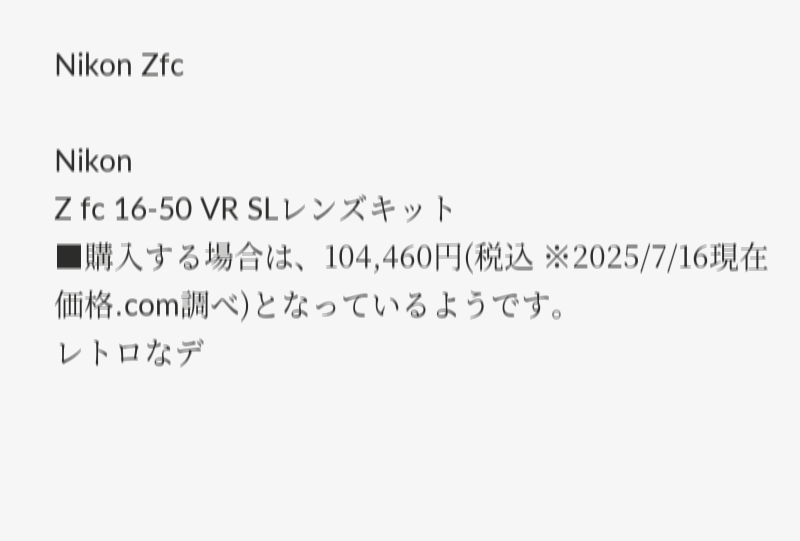Nikon Zfc

Nikon
Z fc 16-50 VR SLレンズキット
■購入する場合は、104,460円(税込 ※2025/7/16現在 価格.com調べ)となっているようです。
レトロなデ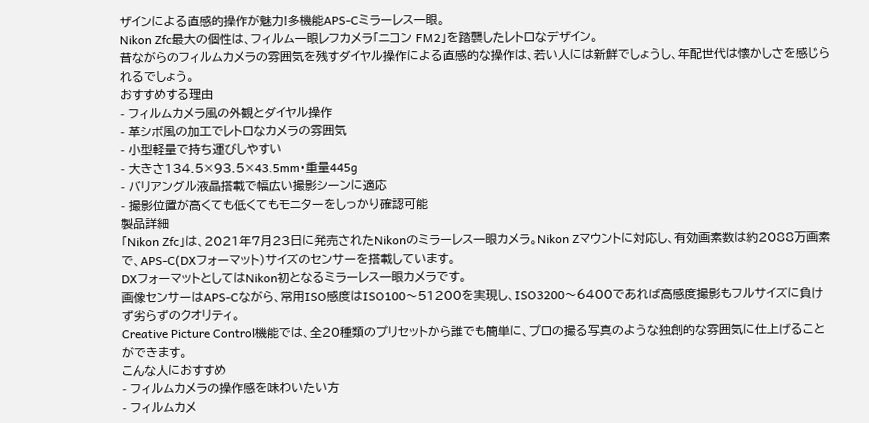ザインによる直感的操作が魅力!多機能APS-Cミラーレス一眼。
Nikon Zfc最大の個性は、フィルム一眼レフカメラ「ニコン FM2」を踏襲したレトロなデザイン。
昔ながらのフィルムカメラの雰囲気を残すダイヤル操作による直感的な操作は、若い人には新鮮でしょうし、年配世代は懐かしさを感じられるでしょう。
おすすめする理由
- フィルムカメラ風の外観とダイヤル操作
- 革シボ風の加工でレトロなカメラの雰囲気
- 小型軽量で持ち運びしやすい
- 大きさ134.5×93.5×43.5mm・重量445g
- バリアングル液晶搭載で幅広い撮影シーンに適応
- 撮影位置が高くても低くてもモニターをしっかり確認可能
製品詳細
「Nikon Zfc」は、2021年7月23日に発売されたNikonのミラーレス一眼カメラ。Nikon Zマウントに対応し、有効画素数は約2088万画素で、APS-C(DXフォーマット)サイズのセンサーを搭載しています。
DXフォーマットとしてはNikon初となるミラーレス一眼カメラです。
画像センサーはAPS-Cながら、常用ISO感度はISO100〜51200を実現し、ISO3200〜6400であれば高感度撮影もフルサイズに負けず劣らずのクオリティ。
Creative Picture Control機能では、全20種類のプリセットから誰でも簡単に、プロの撮る写真のような独創的な雰囲気に仕上げることができます。
こんな人におすすめ
- フィルムカメラの操作感を味わいたい方
- フィルムカメ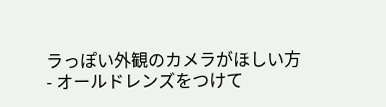ラっぽい外観のカメラがほしい方
- オールドレンズをつけて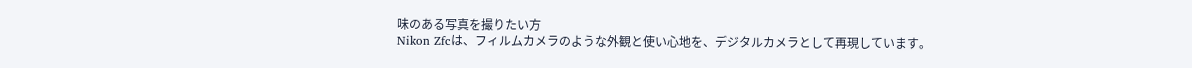味のある写真を撮りたい方
Nikon Zfcは、フィルムカメラのような外観と使い心地を、デジタルカメラとして再現しています。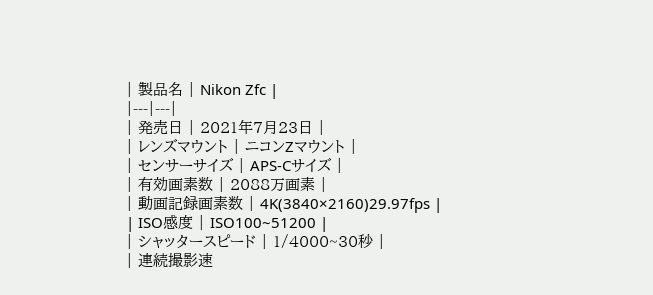| 製品名 | Nikon Zfc |
|---|---|
| 発売日 | 2021年7月23日 |
| レンズマウント | ニコンZマウント |
| センサーサイズ | APS-Cサイズ |
| 有効画素数 | 2088万画素 |
| 動画記録画素数 | 4K(3840×2160)29.97fps |
| ISO感度 | ISO100~51200 |
| シャッタースピード | 1/4000~30秒 |
| 連続撮影速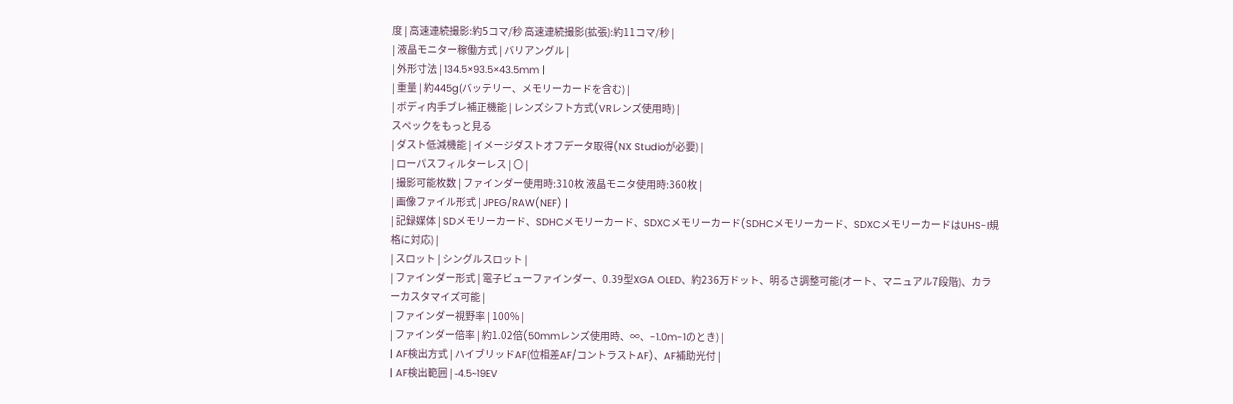度 | 高速連続撮影:約5コマ/秒 高速連続撮影(拡張):約11コマ/秒 |
| 液晶モニター稼働方式 | バリアングル |
| 外形寸法 | 134.5×93.5×43.5mm |
| 重量 | 約445g(バッテリー、メモリーカードを含む) |
| ボディ内手ブレ補正機能 | レンズシフト方式(VRレンズ使用時) |
スペックをもっと見る
| ダスト低減機能 | イメージダストオフデータ取得(NX Studioが必要) |
| ローパスフィルターレス | 〇 |
| 撮影可能枚数 | ファインダー使用時:310枚 液晶モニタ使用時:360枚 |
| 画像ファイル形式 | JPEG/RAW(NEF) |
| 記録媒体 | SDメモリーカード、SDHCメモリーカード、SDXCメモリーカード(SDHCメモリーカード、SDXCメモリーカードはUHS-I規格に対応) |
| スロット | シングルスロット |
| ファインダー形式 | 電子ビューファインダー、0.39型XGA OLED、約236万ドット、明るさ調整可能(オート、マニュアル7段階)、カラーカスタマイズ可能 |
| ファインダー視野率 | 100% |
| ファインダー倍率 | 約1.02倍(50mmレンズ使用時、∞、-1.0m-1のとき) |
| AF検出方式 | ハイブリッドAF(位相差AF/コントラストAF)、AF補助光付 |
| AF検出範囲 | ‐4.5~19EV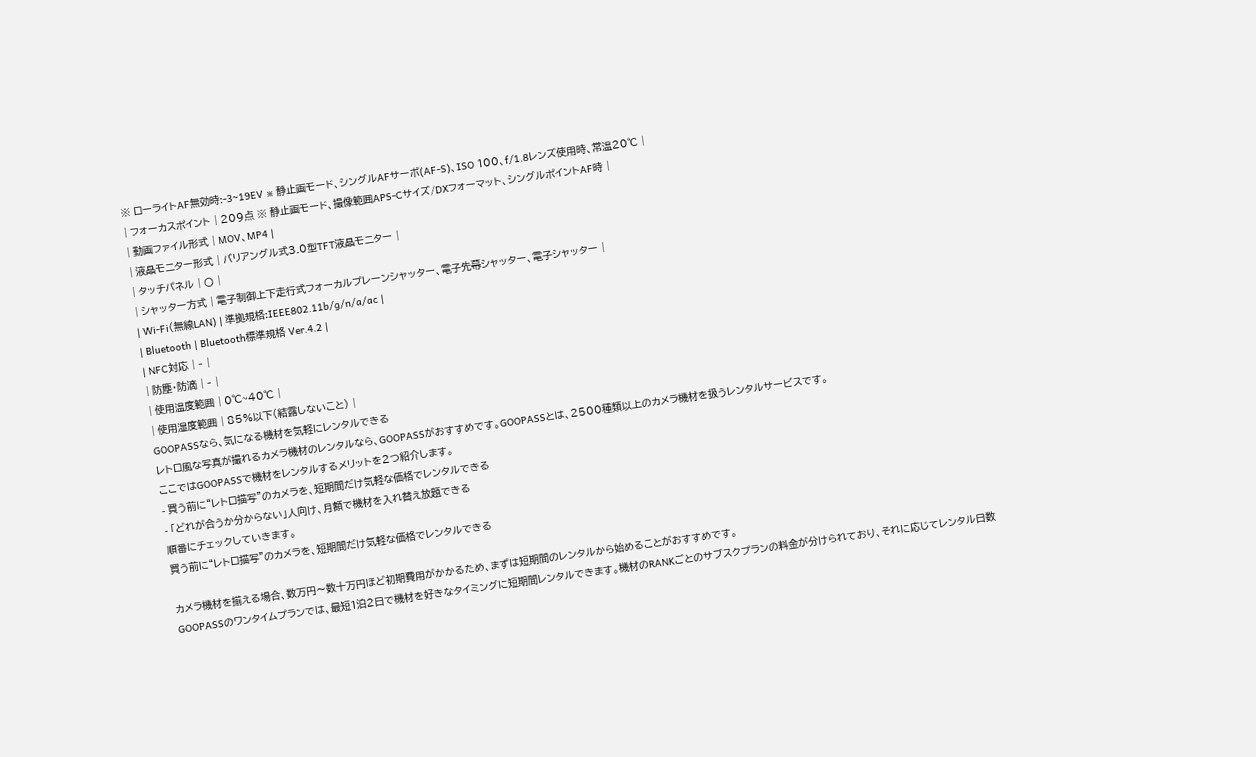※ ローライトAF無効時:‐3~19EV ※ 静止画モード、シングルAFサーボ(AF-S)、ISO 100、f/1.8レンズ使用時、常温20℃ |
| フォーカスポイント | 209点 ※ 静止画モード、撮像範囲APS-Cサイズ/DXフォーマット、シングルポイントAF時 |
| 動画ファイル形式 | MOV、MP4 |
| 液晶モニター形式 | バリアングル式3.0型TFT液晶モニター |
| タッチパネル | 〇 |
| シャッター方式 | 電子制御上下走行式フォーカルプレーンシャッター、電子先幕シャッター、電子シャッター |
| Wi-Fi(無線LAN) | 準拠規格:IEEE802.11b/g/n/a/ac |
| Bluetooth | Bluetooth標準規格 Ver.4.2 |
| NFC対応 | ‐ |
| 防塵・防滴 | ‐ |
| 使用温度範囲 | 0℃~40℃ |
| 使用湿度範囲 | 85%以下(結露しないこと) |
GOOPASSなら、気になる機材を気軽にレンタルできる
レトロ風な写真が撮れるカメラ機材のレンタルなら、GOOPASSがおすすめです。GOOPASSとは、2500種類以上のカメラ機材を扱うレンタルサービスです。
ここではGOOPASSで機材をレンタルするメリットを2つ紹介します。
- 買う前に“レトロ描写”のカメラを、短期間だけ気軽な価格でレンタルできる
- 「どれが合うか分からない」人向け、月額で機材を入れ替え放題できる
順番にチェックしていきます。
買う前に“レトロ描写”のカメラを、短期間だけ気軽な価格でレンタルできる

カメラ機材を揃える場合、数万円〜数十万円ほど初期費用がかかるため、まずは短期間のレンタルから始めることがおすすめです。
GOOPASSのワンタイムプランでは、最短1泊2日で機材を好きなタイミングに短期間レンタルできます。機材のRANKごとのサブスクプランの料金が分けられており、それに応じてレンタル日数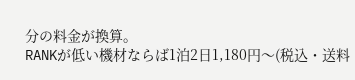分の料金が換算。
RANKが低い機材ならば1泊2日1,180円〜(税込・送料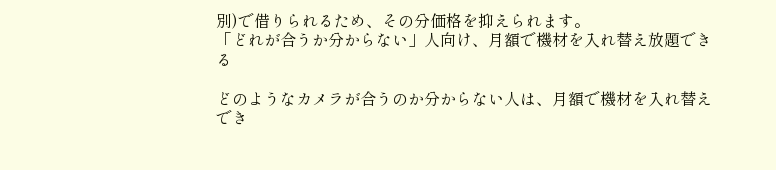別)で借りられるため、その分価格を抑えられます。
「どれが合うか分からない」人向け、月額で機材を入れ替え放題できる

どのようなカメラが合うのか分からない人は、月額で機材を入れ替えでき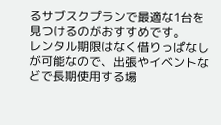るサブスクプランで最適な1台を見つけるのがおすすめです。
レンタル期限はなく借りっぱなしが可能なので、出張やイベントなどで長期使用する場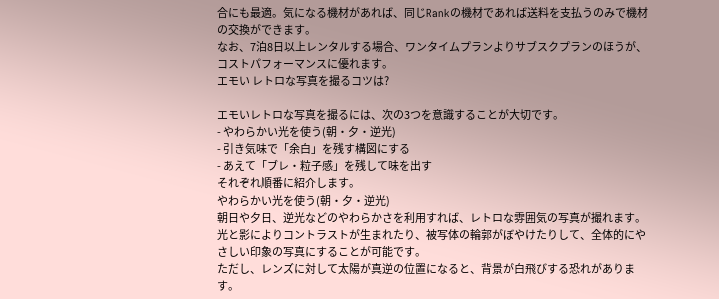合にも最適。気になる機材があれば、同じRankの機材であれば送料を支払うのみで機材の交換ができます。
なお、7泊8日以上レンタルする場合、ワンタイムプランよりサブスクプランのほうが、コストパフォーマンスに優れます。
エモい レトロな写真を撮るコツは?

エモいレトロな写真を撮るには、次の3つを意識することが大切です。
- やわらかい光を使う(朝・夕・逆光)
- 引き気味で「余白」を残す構図にする
- あえて「ブレ・粒子感」を残して味を出す
それぞれ順番に紹介します。
やわらかい光を使う(朝・夕・逆光)
朝日や夕日、逆光などのやわらかさを利用すれば、レトロな雰囲気の写真が撮れます。
光と影によりコントラストが生まれたり、被写体の輪郭がぼやけたりして、全体的にやさしい印象の写真にすることが可能です。
ただし、レンズに対して太陽が真逆の位置になると、背景が白飛びする恐れがあります。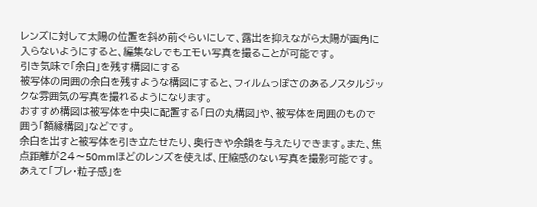レンズに対して太陽の位置を斜め前ぐらいにして、露出を抑えながら太陽が画角に入らないようにすると、編集なしでもエモい写真を撮ることが可能です。
引き気味で「余白」を残す構図にする
被写体の周囲の余白を残すような構図にすると、フィルムっぽさのあるノスタルジックな雰囲気の写真を撮れるようになります。
おすすめ構図は被写体を中央に配置する「日の丸構図」や、被写体を周囲のもので囲う「額縁構図」などです。
余白を出すと被写体を引き立たせたり、奥行きや余韻を与えたりできます。また、焦点距離が24〜50mmほどのレンズを使えば、圧縮感のない写真を撮影可能です。
あえて「ブレ・粒子感」を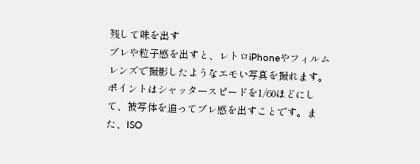残して味を出す
ブレや粒子感を出すと、レトロiPhoneやフィルムレンズで撮影したようなエモい写真を撮れます。
ポイントはシャッタースピードを1/60ほどにして、被写体を追ってブレ感を出すことです。また、ISO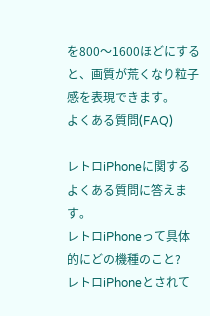を800〜1600ほどにすると、画質が荒くなり粒子感を表現できます。
よくある質問(FAQ)

レトロiPhoneに関するよくある質問に答えます。
レトロiPhoneって具体的にどの機種のこと?
レトロiPhoneとされて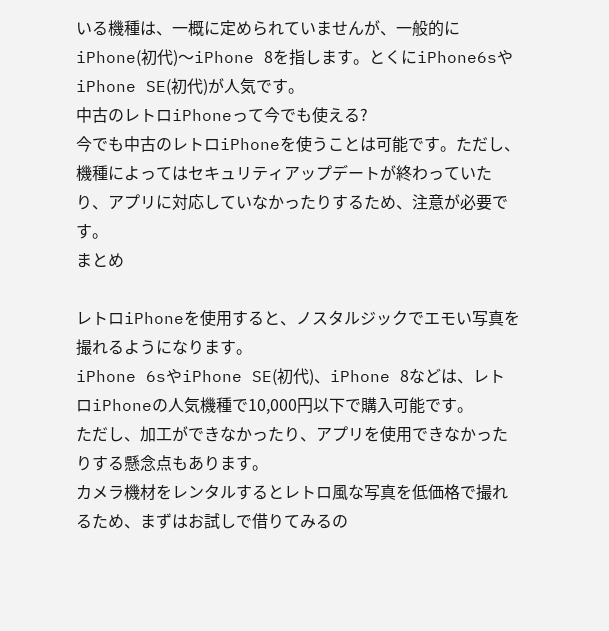いる機種は、一概に定められていませんが、一般的にiPhone(初代)〜iPhone 8を指します。とくにiPhone6sやiPhone SE(初代)が人気です。
中古のレトロiPhoneって今でも使える?
今でも中古のレトロiPhoneを使うことは可能です。ただし、機種によってはセキュリティアップデートが終わっていたり、アプリに対応していなかったりするため、注意が必要です。
まとめ

レトロiPhoneを使用すると、ノスタルジックでエモい写真を撮れるようになります。
iPhone 6sやiPhone SE(初代)、iPhone 8などは、レトロiPhoneの人気機種で10,000円以下で購入可能です。
ただし、加工ができなかったり、アプリを使用できなかったりする懸念点もあります。
カメラ機材をレンタルするとレトロ風な写真を低価格で撮れるため、まずはお試しで借りてみるの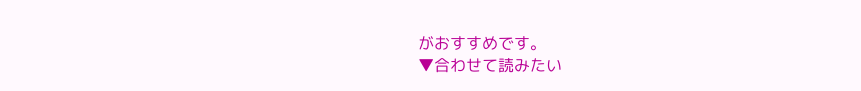がおすすめです。
▼合わせて読みたい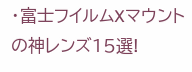・富士フイルムXマウントの神レンズ15選!